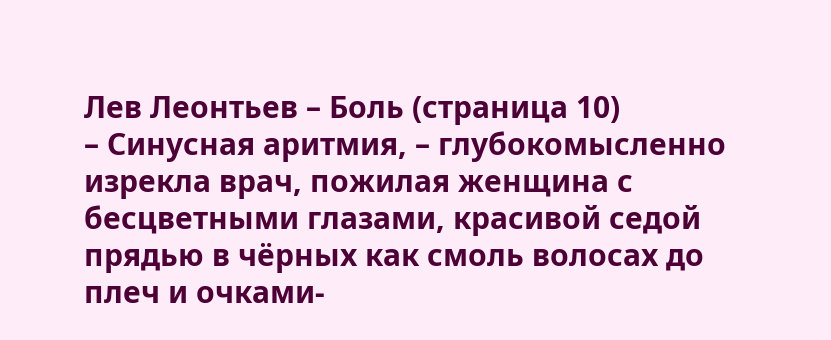Лев Леонтьев – Боль (страница 10)
– Синусная аритмия, – глубокомысленно изрекла врач, пожилая женщина с бесцветными глазами, красивой седой прядью в чёрных как смоль волосах до плеч и очками-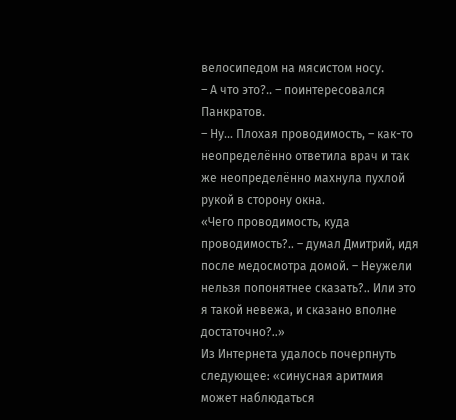велосипедом на мясистом носу.
– А что это?.. – поинтересовался Панкратов.
– Ну… Плохая проводимость, – как-то неопределённо ответила врач и так же неопределённо махнула пухлой рукой в сторону окна.
«Чего проводимость, куда проводимость?.. – думал Дмитрий, идя после медосмотра домой. – Неужели нельзя попонятнее сказать?.. Или это я такой невежа, и сказано вполне достаточно?..»
Из Интернета удалось почерпнуть следующее: «синусная аритмия может наблюдаться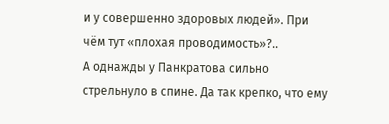и у совершенно здоровых людей». При чём тут «плохая проводимость»?..
А однажды у Панкратова сильно стрельнуло в спине. Да так крепко, что ему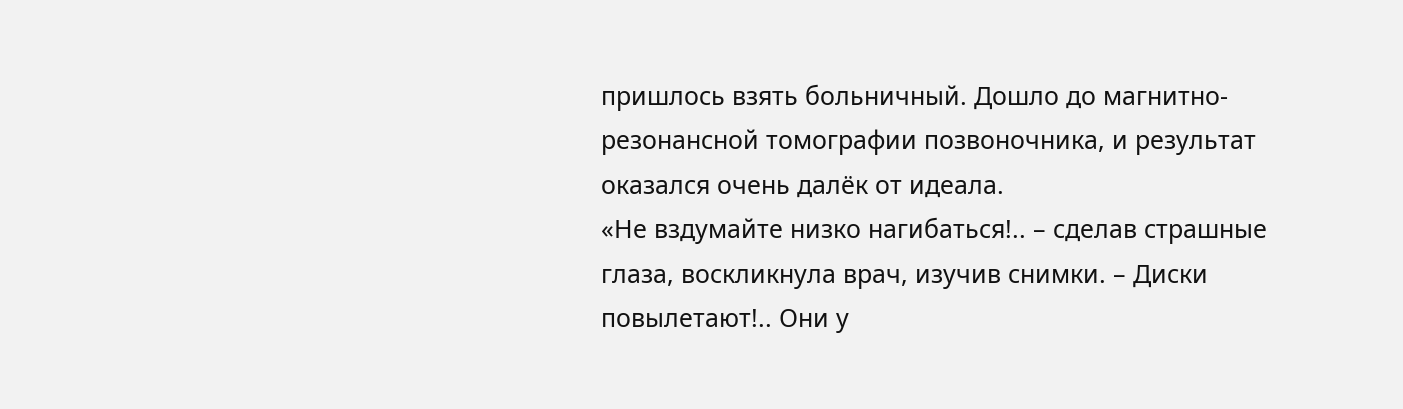пришлось взять больничный. Дошло до магнитно-резонансной томографии позвоночника, и результат оказался очень далёк от идеала.
«Не вздумайте низко нагибаться!.. – сделав страшные глаза, воскликнула врач, изучив снимки. – Диски повылетают!.. Они у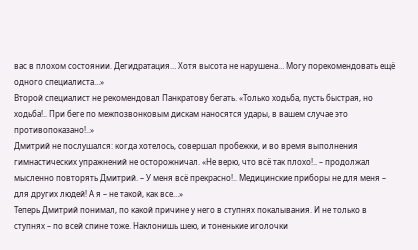вас в плохом состоянии. Дегидратация… Хотя высота не нарушена… Могу порекомендовать ещё одного специалиста…»
Второй специалист не рекомендовал Панкратову бегать. «Только ходьба, пусть быстрая, но ходьба!.. При беге по межпозвонковым дискам наносятся удары, в вашем случае это противопоказано!..»
Дмитрий не послушался: когда хотелось, совершал пробежки, и во время выполнения гимнастических упражнений не осторожничал. «Не верю, что всё так плохо!.. – продолжал мысленно повторять Дмитрий. – У меня всё прекрасно!.. Медицинские приборы не для меня – для других людей! А я – не такой, как все…»
Теперь Дмитрий понимал, по какой причине у него в ступнях покалывания. И не только в ступнях – по всей спине тоже. Наклонишь шею, и тоненькие иголочки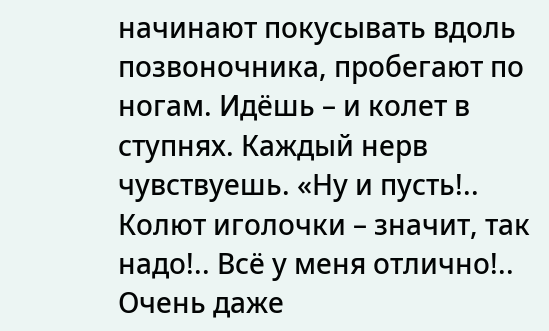начинают покусывать вдоль позвоночника, пробегают по ногам. Идёшь – и колет в ступнях. Каждый нерв чувствуешь. «Ну и пусть!.. Колют иголочки – значит, так надо!.. Всё у меня отлично!.. Очень даже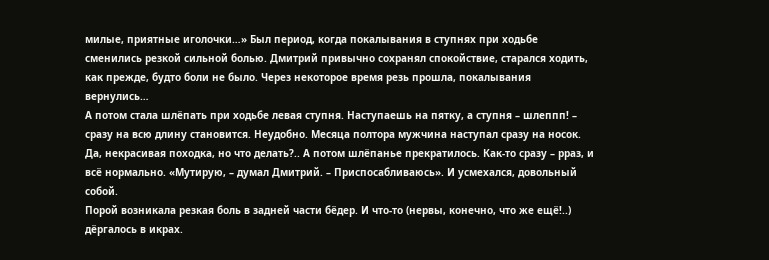милые, приятные иголочки…» Был период, когда покалывания в ступнях при ходьбе сменились резкой сильной болью. Дмитрий привычно сохранял спокойствие, старался ходить, как прежде, будто боли не было. Через некоторое время резь прошла, покалывания вернулись…
А потом стала шлёпать при ходьбе левая ступня. Наступаешь на пятку, а ступня – шлеппп! – сразу на всю длину становится. Неудобно. Месяца полтора мужчина наступал сразу на носок. Да, некрасивая походка, но что делать?.. А потом шлёпанье прекратилось. Как-то сразу – рраз, и всё нормально. «Мутирую, – думал Дмитрий. – Приспосабливаюсь». И усмехался, довольный собой.
Порой возникала резкая боль в задней части бёдер. И что-то (нервы, конечно, что же ещё!..) дёргалось в икрах.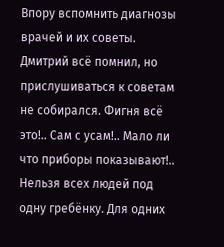Впору вспомнить диагнозы врачей и их советы. Дмитрий всё помнил, но прислушиваться к советам не собирался. Фигня всё это!.. Сам с усам!.. Мало ли что приборы показывают!.. Нельзя всех людей под одну гребёнку. Для одних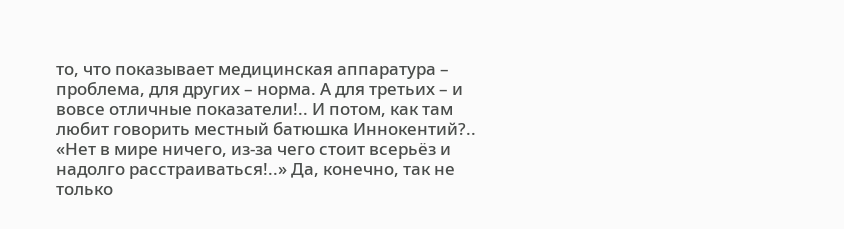то, что показывает медицинская аппаратура – проблема, для других – норма. А для третьих – и вовсе отличные показатели!.. И потом, как там любит говорить местный батюшка Иннокентий?.. «Нет в мире ничего, из-за чего стоит всерьёз и надолго расстраиваться!..» Да, конечно, так не только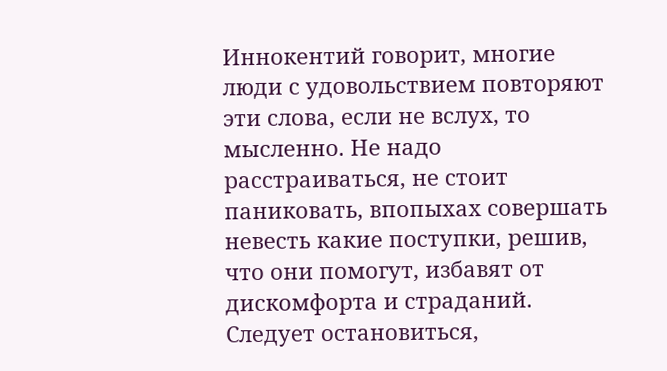Иннокентий говорит, многие люди с удовольствием повторяют эти слова, если не вслух, то мысленно. Не надо расстраиваться, не стоит паниковать, впопыхах совершать невесть какие поступки, решив, что они помогут, избавят от дискомфорта и страданий. Следует остановиться,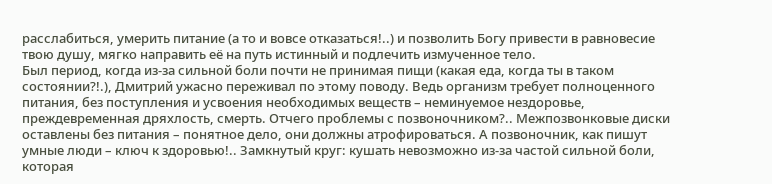расслабиться, умерить питание (а то и вовсе отказаться!..) и позволить Богу привести в равновесие твою душу, мягко направить её на путь истинный и подлечить измученное тело.
Был период, когда из-за сильной боли почти не принимая пищи (какая еда, когда ты в таком состоянии?!.), Дмитрий ужасно переживал по этому поводу. Ведь организм требует полноценного питания, без поступления и усвоения необходимых веществ – неминуемое нездоровье, преждевременная дряхлость, смерть. Отчего проблемы с позвоночником?.. Межпозвонковые диски оставлены без питания – понятное дело, они должны атрофироваться. А позвоночник, как пишут умные люди – ключ к здоровью!.. Замкнутый круг: кушать невозможно из-за частой сильной боли, которая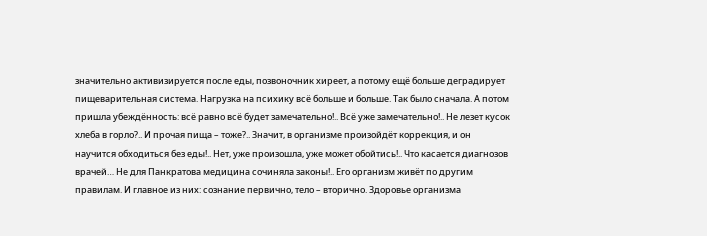значительно активизируется после еды, позвоночник хиреет, а потому ещё больше деградирует пищеварительная система. Нагрузка на психику всё больше и больше. Так было сначала. А потом пришла убеждённость: всё равно всё будет замечательно!.. Всё уже замечательно!.. Не лезет кусок хлеба в горло?.. И прочая пища – тоже?.. Значит, в организме произойдёт коррекция, и он научится обходиться без еды!.. Нет, уже произошла, уже может обойтись!.. Что касается диагнозов врачей… Не для Панкратова медицина сочиняла законы!.. Его организм живёт по другим правилам. И главное из них: сознание первично, тело – вторично. Здоровье организма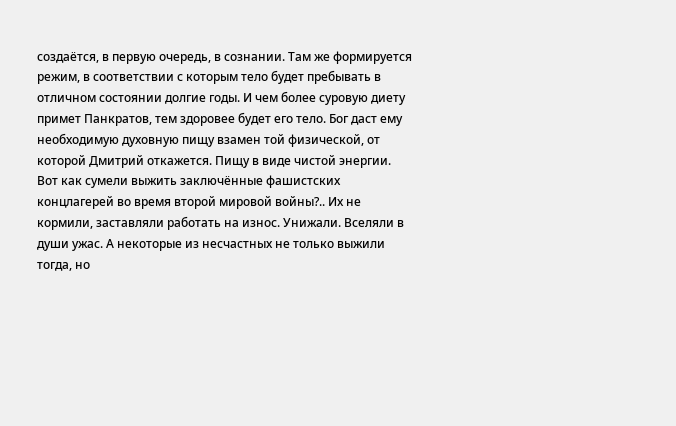создаётся, в первую очередь, в сознании. Там же формируется режим, в соответствии с которым тело будет пребывать в отличном состоянии долгие годы. И чем более суровую диету примет Панкратов, тем здоровее будет его тело. Бог даст ему необходимую духовную пищу взамен той физической, от которой Дмитрий откажется. Пищу в виде чистой энергии. Вот как сумели выжить заключённые фашистских концлагерей во время второй мировой войны?.. Их не кормили, заставляли работать на износ. Унижали. Вселяли в души ужас. А некоторые из несчастных не только выжили тогда, но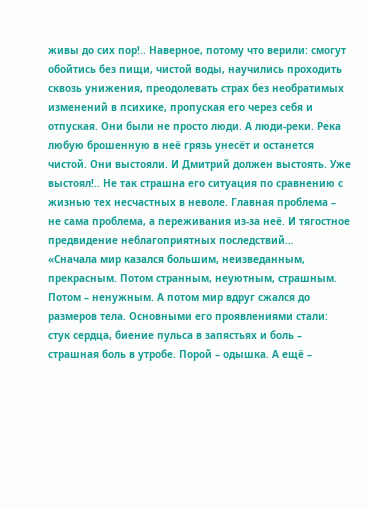живы до сих пор!.. Наверное, потому что верили: смогут обойтись без пищи, чистой воды, научились проходить сквозь унижения, преодолевать страх без необратимых изменений в психике, пропуская его через себя и отпуская. Они были не просто люди. А люди-реки. Река любую брошенную в неё грязь унесёт и останется чистой. Они выстояли. И Дмитрий должен выстоять. Уже выстоял!.. Не так страшна его ситуация по сравнению с жизнью тех несчастных в неволе. Главная проблема – не сама проблема, а переживания из-за неё. И тягостное предвидение неблагоприятных последствий…
«Сначала мир казался большим, неизведанным, прекрасным. Потом странным, неуютным, страшным. Потом – ненужным. А потом мир вдруг сжался до размеров тела. Основными его проявлениями стали: стук сердца, биение пульса в запястьях и боль – страшная боль в утробе. Порой – одышка. А ещё –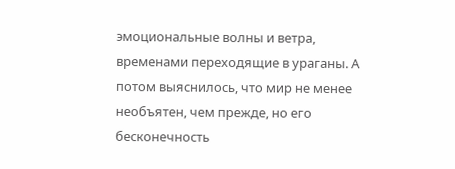эмоциональные волны и ветра, временами переходящие в ураганы. А потом выяснилось, что мир не менее необъятен, чем прежде, но его бесконечность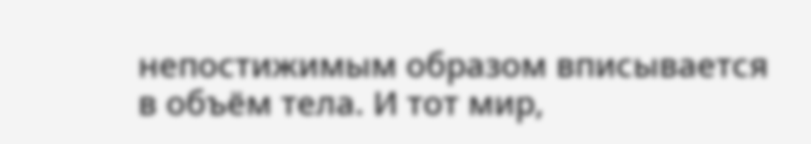непостижимым образом вписывается в объём тела. И тот мир,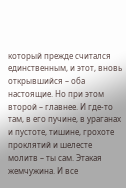который прежде считался единственным, и этот, вновь открывшийся – оба настоящие. Но при этом второй – главнее. И где-то там, в его пучине, в ураганах и пустоте, тишине, грохоте проклятий и шелесте молитв – ты сам. Этакая жемчужина. И все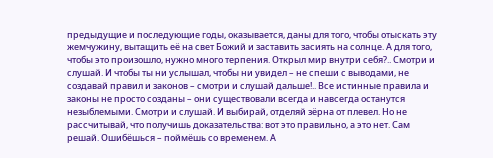предыдущие и последующие годы, оказывается, даны для того, чтобы отыскать эту жемчужину, вытащить её на свет Божий и заставить засиять на солнце. А для того, чтобы это произошло, нужно много терпения. Открыл мир внутри себя?.. Смотри и слушай. И чтобы ты ни услышал, чтобы ни увидел – не спеши с выводами, не создавай правил и законов – смотри и слушай дальше!.. Все истинные правила и законы не просто созданы – они существовали всегда и навсегда останутся незыблемыми. Смотри и слушай. И выбирай, отделяй зёрна от плевел. Но не рассчитывай, что получишь доказательства: вот это правильно, а это нет. Сам решай. Ошибёшься – поймёшь со временем. А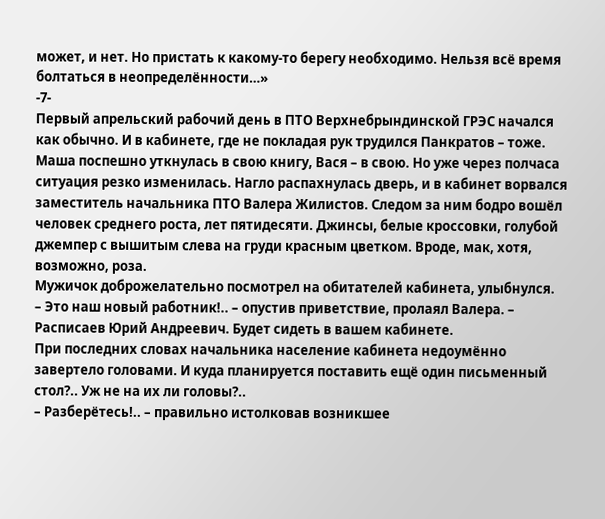может, и нет. Но пристать к какому-то берегу необходимо. Нельзя всё время болтаться в неопределённости…»
-7-
Первый апрельский рабочий день в ПТО Верхнебрындинской ГРЭС начался как обычно. И в кабинете, где не покладая рук трудился Панкратов – тоже. Маша поспешно уткнулась в свою книгу, Вася – в свою. Но уже через полчаса ситуация резко изменилась. Нагло распахнулась дверь, и в кабинет ворвался заместитель начальника ПТО Валера Жилистов. Следом за ним бодро вошёл человек среднего роста, лет пятидесяти. Джинсы, белые кроссовки, голубой джемпер с вышитым слева на груди красным цветком. Вроде, мак, хотя, возможно, роза.
Мужичок доброжелательно посмотрел на обитателей кабинета, улыбнулся.
– Это наш новый работник!.. – опустив приветствие, пролаял Валера. – Расписаев Юрий Андреевич. Будет сидеть в вашем кабинете.
При последних словах начальника население кабинета недоумённо завертело головами. И куда планируется поставить ещё один письменный стол?.. Уж не на их ли головы?..
– Разберётесь!.. – правильно истолковав возникшее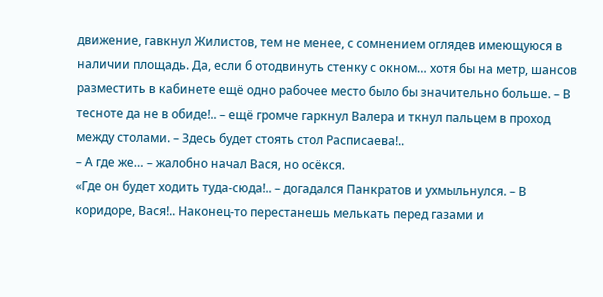движение, гавкнул Жилистов, тем не менее, с сомнением оглядев имеющуюся в наличии площадь. Да, если б отодвинуть стенку с окном… хотя бы на метр, шансов разместить в кабинете ещё одно рабочее место было бы значительно больше. – В тесноте да не в обиде!.. – ещё громче гаркнул Валера и ткнул пальцем в проход между столами. – Здесь будет стоять стол Расписаева!..
– А где же… – жалобно начал Вася, но осёкся.
«Где он будет ходить туда-сюда!.. – догадался Панкратов и ухмыльнулся. – В коридоре, Вася!.. Наконец-то перестанешь мелькать перед газами и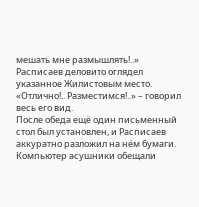мешать мне размышлять!..»
Расписаев деловито оглядел указанное Жилистовым место. «Отлично!.. Разместимся!..» – говорил весь его вид.
После обеда ещё один письменный стол был установлен, и Расписаев аккуратно разложил на нём бумаги. Компьютер асушники обещали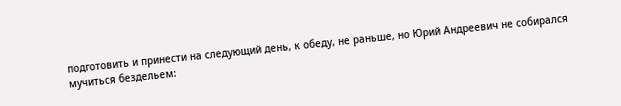подготовить и принести на следующий день, к обеду, не раньше, но Юрий Андреевич не собирался мучиться бездельем: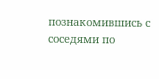познакомившись с соседями по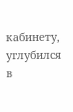кабинету, углубился в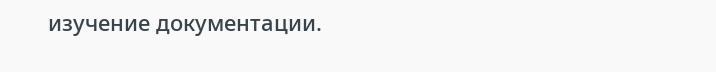изучение документации.